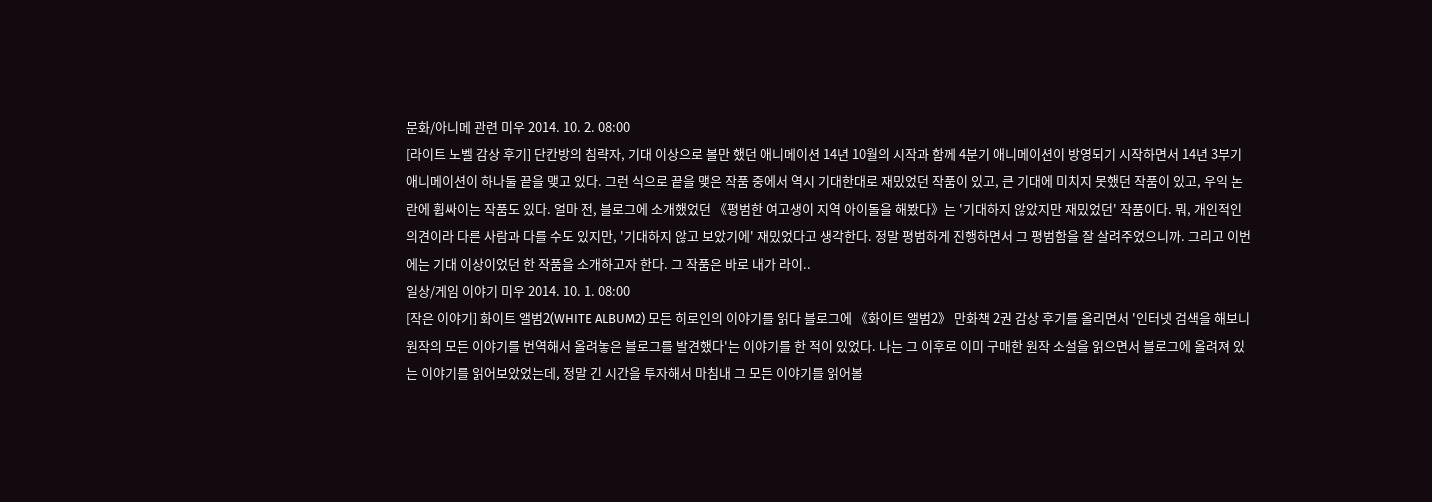문화/아니메 관련 미우 2014. 10. 2. 08:00
[라이트 노벨 감상 후기] 단칸방의 침략자, 기대 이상으로 볼만 했던 애니메이션 14년 10월의 시작과 함께 4분기 애니메이션이 방영되기 시작하면서 14년 3부기 애니메이션이 하나둘 끝을 맺고 있다. 그런 식으로 끝을 맺은 작품 중에서 역시 기대한대로 재밌었던 작품이 있고, 큰 기대에 미치지 못했던 작품이 있고, 우익 논란에 휩싸이는 작품도 있다. 얼마 전, 블로그에 소개했었던 《평범한 여고생이 지역 아이돌을 해봤다》는 '기대하지 않았지만 재밌었던' 작품이다. 뭐, 개인적인 의견이라 다른 사람과 다를 수도 있지만, '기대하지 않고 보았기에' 재밌었다고 생각한다. 정말 평범하게 진행하면서 그 평범함을 잘 살려주었으니까. 그리고 이번에는 기대 이상이었던 한 작품을 소개하고자 한다. 그 작품은 바로 내가 라이..
일상/게임 이야기 미우 2014. 10. 1. 08:00
[작은 이야기] 화이트 앨범2(WHITE ALBUM2) 모든 히로인의 이야기를 읽다 블로그에 《화이트 앨범2》 만화책 2권 감상 후기를 올리면서 '인터넷 검색을 해보니 원작의 모든 이야기를 번역해서 올려놓은 블로그를 발견했다'는 이야기를 한 적이 있었다. 나는 그 이후로 이미 구매한 원작 소설을 읽으면서 블로그에 올려져 있는 이야기를 읽어보았었는데, 정말 긴 시간을 투자해서 마침내 그 모든 이야기를 읽어볼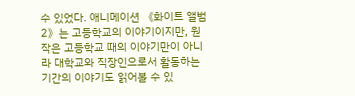수 있었다. 애니메이션 《화이트 앨범2》는 고등학교의 이야기이지만, 원작은 고등학교 때의 이야기만이 아니라 대학교와 직장인으로서 활동하는 기간의 이야기도 읽어볼 수 있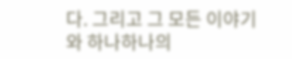다. 그리고 그 모든 이야기와 하나하나의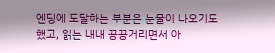엔딩에 도달하는 부분은 눈물이 나오기도 했고, 읽는 내내 끙끙거리면서 아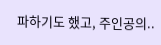파하기도 했고, 주인공의..